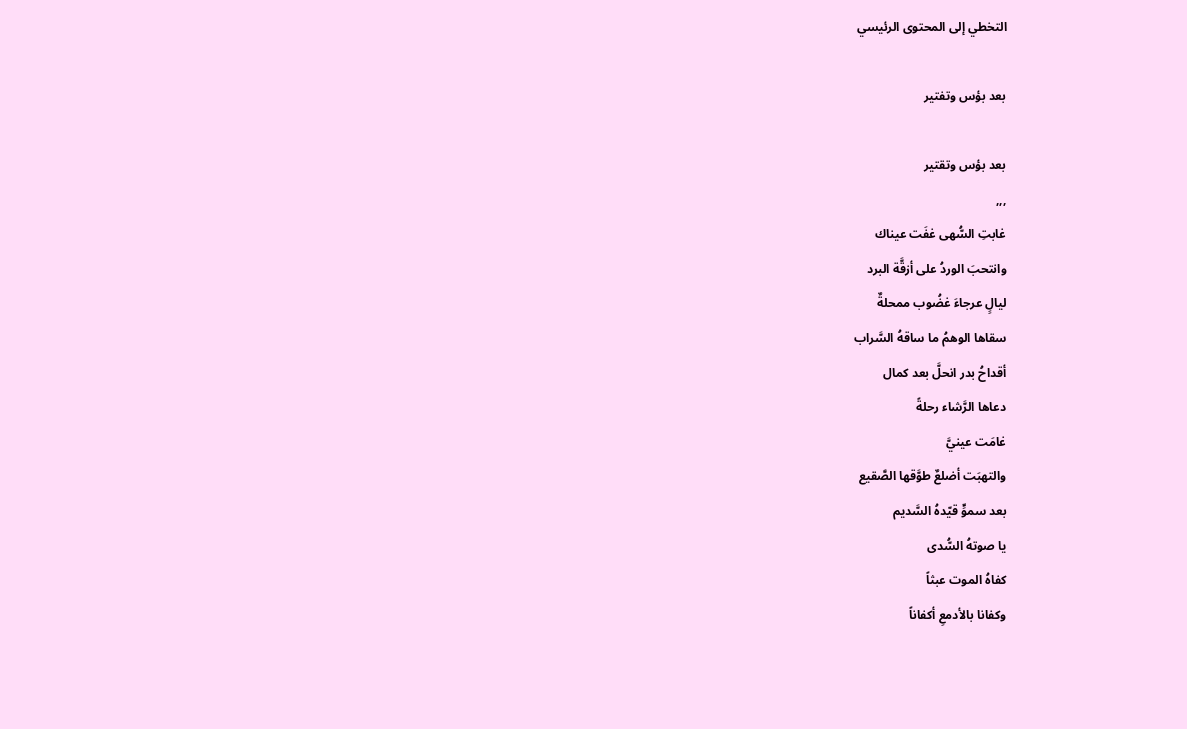التخطي إلى المحتوى الرئيسي

بعد بؤس وتفتير

بعد بؤس وتقتير
,,,
غابتِ السُّهى غفَت عيناك
وانتحبَ الوردُ على أزقَّة البرد
ليالٍ عرجاءَ غضُوب ممحلةٌ
سقاها الوهمُ ما ساقهُ السَّراب
أقداحُ بدر انحلَّ بعد كمال
دعاها الرَّشاء رحلةً
غامَت عينيَّ
والتهبَت أضلعٌ طوَّقها الصَّقيع
بعد سموٍّ قيّدهُ السَّديم
يا صوتهُ السُّدى
كفاهُ الموت عبثاً
وكفانا بالأدمعِ أكفاناً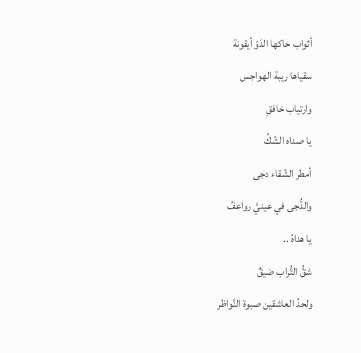أثواب حاكها الدَوّ أيقونة
سقياها ريبة الهواجس
وارتياب خافقِ
يا صداه الشّكُ
أمطر الشّقاء دجى
والدُّجى في عينيَّ رواعفُ
يا هداهُ ..
شقُّ التُّراب ضيقٌ
ولحدُ العاشقين صبوة النَّواظر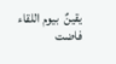يقينٌ  بيوم اللقاء
فاضت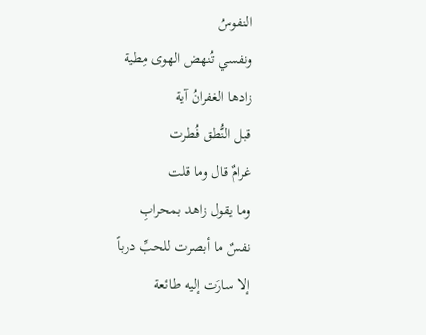النفوسُ
ونفسي تُنهض الهوى مِطية
زادها الغفرانُ آية
قبل النُّطق فُطرت
غرامٌ قال وما قلت
وما يقول زاهد بمحرابِ
نفسٌ ما أبصرت للحبِّ درباً
إلا سارَت إليه طائعة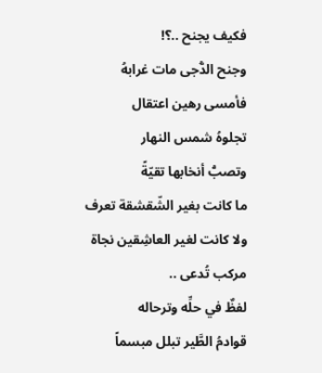فكيف يجنح ..؟!
وجنح الدُّجى مات غرابهُ
فأمسى رهين اعتقال
تجلوهُ شمس النهار
وتصبُّ أنخابها تقيّةً
ما كانت بغير الشّقشقة تعرف
ولا كانت لغير العاشِقين نجاة
مركب تُدعى ..
لفظٌ في حلِّه وترحاله
قوادمُ الطَّير تبلل مبسماً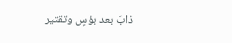ذابَ بعد بؤسٍ وتقتير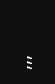,,,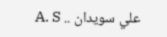علي سويدان .. A. S